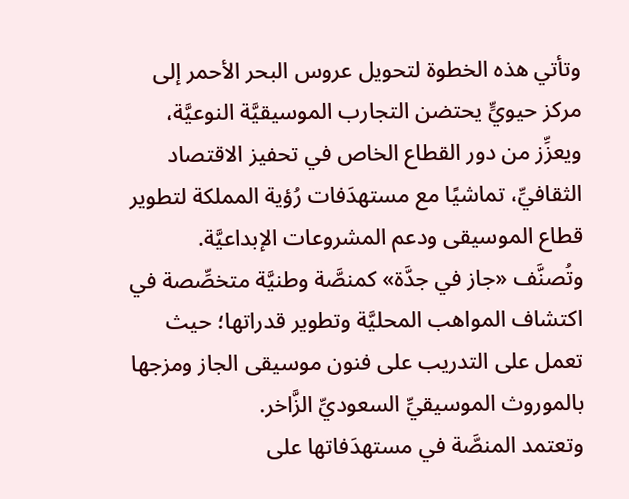وتأتي هذه الخطوة لتحويل عروس البحر الأحمر إلى مركز حيويٍّ يحتضن التجارب الموسيقيَّة النوعيَّة، ويعزِّز من دور القطاع الخاص في تحفيز الاقتصاد الثقافيِّ، تماشيًا مع مستهدَفات رُؤية المملكة لتطوير قطاع الموسيقى ودعم المشروعات الإبداعيَّة.
وتُصنَّف «جاز في جدَّة» كمنصَّة وطنيَّة متخصِّصة في اكتشاف المواهب المحليَّة وتطوير قدراتها؛ حيث تعمل على التدريب على فنون موسيقى الجاز ومزجها بالموروث الموسيقيِّ السعوديِّ الزَّاخر.
وتعتمد المنصَّة في مستهدَفاتها على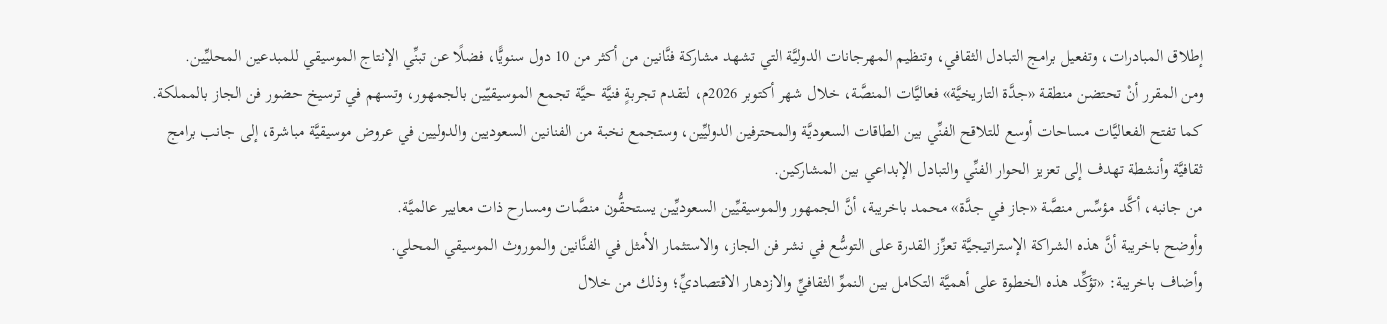إطلاق المبادرات، وتفعيل برامج التبادل الثقافي، وتنظيم المهرجانات الدوليَّة التي تشهد مشاركة فنَّانين من أكثر من 10 دول سنويًّا، فضلًا عن تبنِّي الإنتاج الموسيقي للمبدعين المحليِّين.
ومن المقرر أنْ تحتضن منطقة «جدَّة التاريخيَّة» فعاليَّات المنصَّة، خلال شهر أكتوبر 2026م، لتقدم تجربةٍ فنيَّة حيَّة تجمع الموسيقيّين بالجمهور، وتسهم في ترسيخ حضور فن الجاز بالمملكة.
كما تفتح الفعاليَّات مساحات أوسع للتلاقح الفنِّي بين الطاقات السعوديَّة والمحترفين الدوليِّين، وستجمع نخبة من الفنانين السعوديين والدوليين في عروض موسيقيَّة مباشرة، إلى جانب برامج ثقافيَّة وأنشطة تهدف إلى تعزيز الحوار الفنِّي والتبادل الإبداعي بين المشاركين.
من جانبه، أكَّد مؤسِّس منصَّة «جاز في جدَّة» محمد باخريبة، أنَّ الجمهور والموسيقيِّين السعوديِّين يستحقُّون منصَّات ومسارح ذات معايير عالميَّة.
وأوضح باخريبة أنَّ هذه الشراكة الإستراتيجيَّة تعزِّز القدرة على التوسُّع في نشر فن الجاز، والاستثمار الأمثل في الفنَّانين والموروث الموسيقي المحلي.
وأضاف باخريبة: «تؤكِّد هذه الخطوة على أهميَّة التكامل بين النموِّ الثقافيِّ والازدهار الاقتصاديِّ؛ وذلك من خلال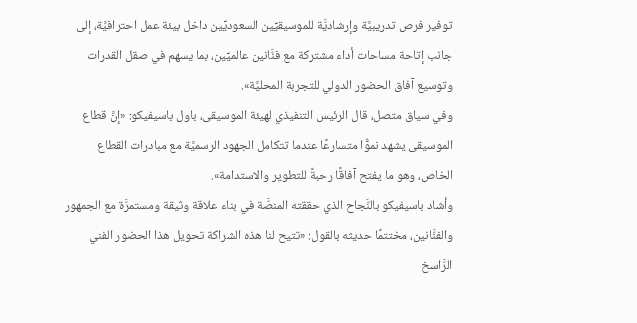توفير فرص تدريبيَّة وإرشاديَّة للموسيقيِّين السعوديِّين داخل بيئة عمل احترافيَّة، إلى جانب إتاحة مساحات أداء مشتركة مع فنَّانين عالميِّين، بما يسهم في صقل القدرات وتوسيع آفاق الحضور الدولي للتجربة المحليَّة».
وفي سياق متصل، قال الرئيس التنفيذي لهيئة الموسيقى، باول باسيفيكو: «إنَّ قطاع الموسيقى يشهد نموًّا متسارعًا عندما تتكامل الجهود الرسميَّة مع مبادرات القطاع الخاص، وهو ما يفتح آفاقًا رحبةً للتطوير والاستدامة».
وأشاد باسيفيكو بالنَّجاح الذي حققته المنصَّة في بناء علاقة وثيقة ومستمرَّة مع الجمهور والفنَّانين، مختتمًا حديثه بالقول: «تتيح لنا هذه الشراكة تحويل هذا الحضور الفني الرَّاسخ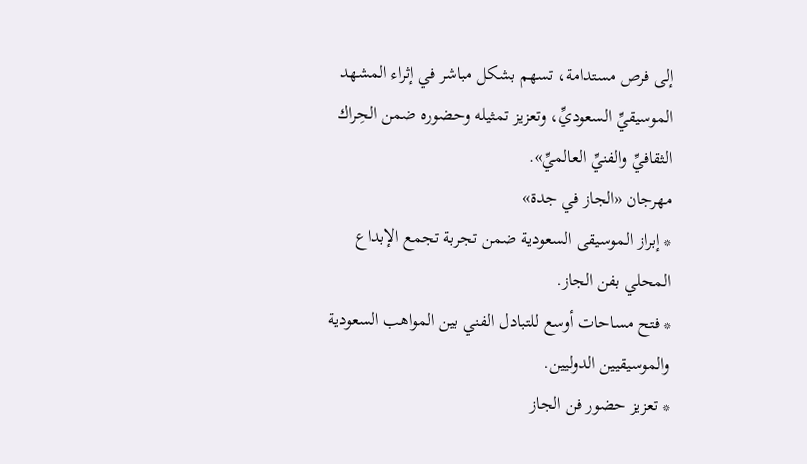إلى فرص مستدامة، تسهم بشكل مباشر في إثراء المشهد الموسيقيِّ السعوديِّ، وتعزيز تمثيله وحضوره ضمن الحِراك الثقافيِّ والفنيِّ العالميِّ».
مهرجان «الجاز في جدة»
* إبراز الموسيقى السعودية ضمن تجربة تجمع الإبداع المحلي بفن الجاز.
* فتح مساحات أوسع للتبادل الفني بين المواهب السعودية والموسيقيين الدوليين.
* تعزيز حضور فن الجاز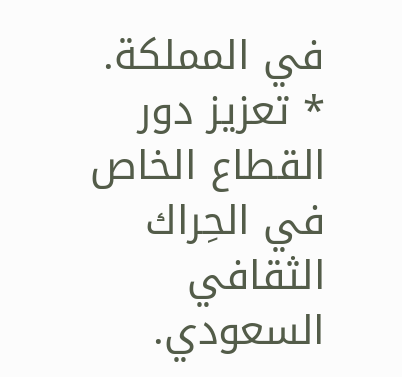في المملكة.
* تعزيز دور القطاع الخاص في الحِراك الثقافي السعودي.